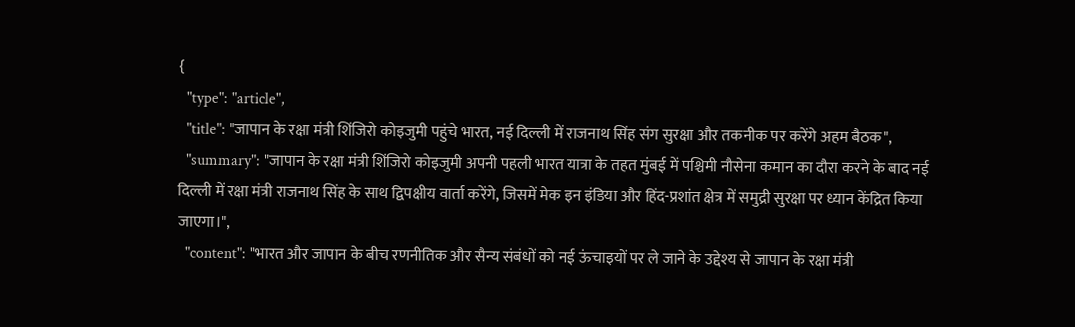{
  "type": "article",
  "title": "जापान के रक्षा मंत्री शिंजिरो कोइजुमी पहुंचे भारत, नई दिल्ली में राजनाथ सिंह संग सुरक्षा और तकनीक पर करेंगे अहम बैठक",
  "summary": "जापान के रक्षा मंत्री शिंजिरो कोइजुमी अपनी पहली भारत यात्रा के तहत मुंबई में पश्चिमी नौसेना कमान का दौरा करने के बाद नई दिल्ली में रक्षा मंत्री राजनाथ सिंह के साथ द्विपक्षीय वार्ता करेंगे, जिसमें मेक इन इंडिया और हिंद-प्रशांत क्षेत्र में समुद्री सुरक्षा पर ध्यान केंद्रित किया जाएगा।",
  "content": "भारत और जापान के बीच रणनीतिक और सैन्य संबंधों को नई ऊंचाइयों पर ले जाने के उद्देश्य से जापान के रक्षा मंत्री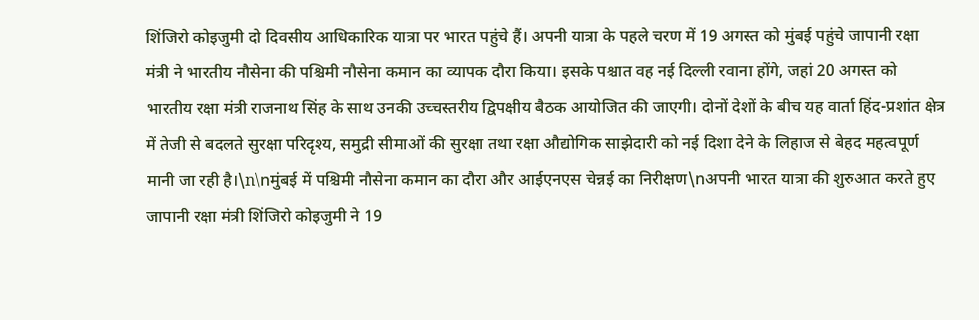शिंजिरो कोइजुमी दो दिवसीय आधिकारिक यात्रा पर भारत पहुंचे हैं। अपनी यात्रा के पहले चरण में 19 अगस्त को मुंबई पहुंचे जापानी रक्षा मंत्री ने भारतीय नौसेना की पश्चिमी नौसेना कमान का व्यापक दौरा किया। इसके पश्चात वह नई दिल्ली रवाना होंगे, जहां 20 अगस्त को भारतीय रक्षा मंत्री राजनाथ सिंह के साथ उनकी उच्चस्तरीय द्विपक्षीय बैठक आयोजित की जाएगी। दोनों देशों के बीच यह वार्ता हिंद-प्रशांत क्षेत्र में तेजी से बदलते सुरक्षा परिदृश्य, समुद्री सीमाओं की सुरक्षा तथा रक्षा औद्योगिक साझेदारी को नई दिशा देने के लिहाज से बेहद महत्वपूर्ण मानी जा रही है।\n\nमुंबई में पश्चिमी नौसेना कमान का दौरा और आईएनएस चेन्नई का निरीक्षण\nअपनी भारत यात्रा की शुरुआत करते हुए जापानी रक्षा मंत्री शिंजिरो कोइजुमी ने 19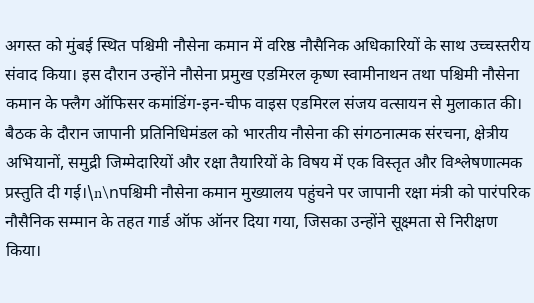अगस्त को मुंबई स्थित पश्चिमी नौसेना कमान में वरिष्ठ नौसैनिक अधिकारियों के साथ उच्चस्तरीय संवाद किया। इस दौरान उन्होंने नौसेना प्रमुख एडमिरल कृष्ण स्वामीनाथन तथा पश्चिमी नौसेना कमान के फ्लैग ऑफिसर कमांडिंग-इन-चीफ वाइस एडमिरल संजय वत्सायन से मुलाकात की। बैठक के दौरान जापानी प्रतिनिधिमंडल को भारतीय नौसेना की संगठनात्मक संरचना, क्षेत्रीय अभियानों, समुद्री जिम्मेदारियों और रक्षा तैयारियों के विषय में एक विस्तृत और विश्लेषणात्मक प्रस्तुति दी गई।\n\nपश्चिमी नौसेना कमान मुख्यालय पहुंचने पर जापानी रक्षा मंत्री को पारंपरिक नौसैनिक सम्मान के तहत गार्ड ऑफ ऑनर दिया गया, जिसका उन्होंने सूक्ष्मता से निरीक्षण किया।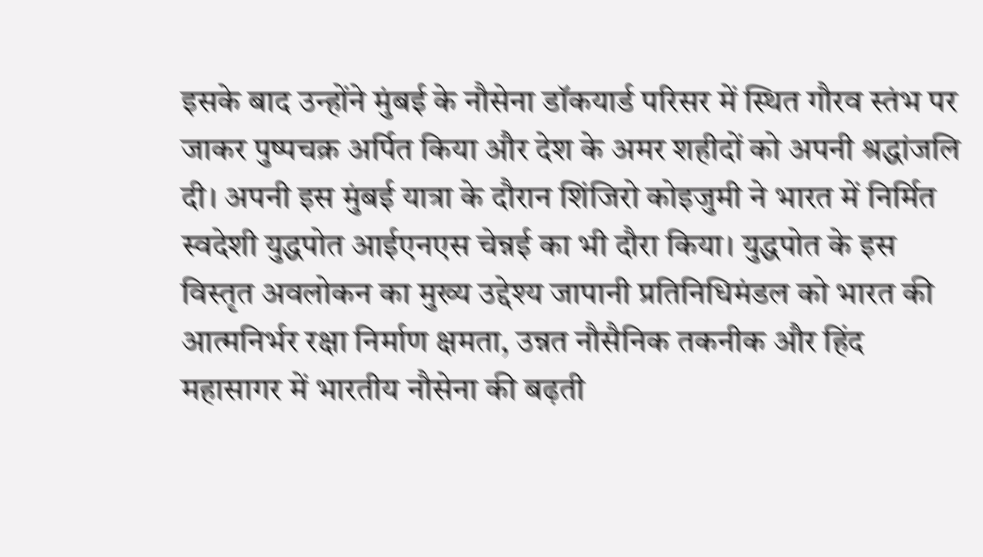इसके बाद उन्होंने मुंबई के नौसेना डॉकयार्ड परिसर में स्थित गौरव स्तंभ पर जाकर पुष्पचक्र अर्पित किया और देश के अमर शहीदों को अपनी श्रद्धांजलि दी। अपनी इस मुंबई यात्रा के दौरान शिंजिरो कोइजुमी ने भारत में निर्मित स्वदेशी युद्धपोत आईएनएस चेन्नई का भी दौरा किया। युद्धपोत के इस विस्तृत अवलोकन का मुख्य उद्देश्य जापानी प्रतिनिधिमंडल को भारत की आत्मनिर्भर रक्षा निर्माण क्षमता, उन्नत नौसैनिक तकनीक और हिंद महासागर में भारतीय नौसेना की बढ़ती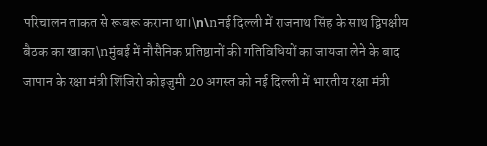परिचालन ताकत से रूबरू कराना था।\n\nनई दिल्ली में राजनाथ सिंह के साथ द्विपक्षीय बैठक का खाका\nमुंबई में नौसैनिक प्रतिष्ठानों की गतिविधियों का जायजा लेने के बाद जापान के रक्षा मंत्री शिंजिरो कोइजुमी 20 अगस्त को नई दिल्ली में भारतीय रक्षा मंत्री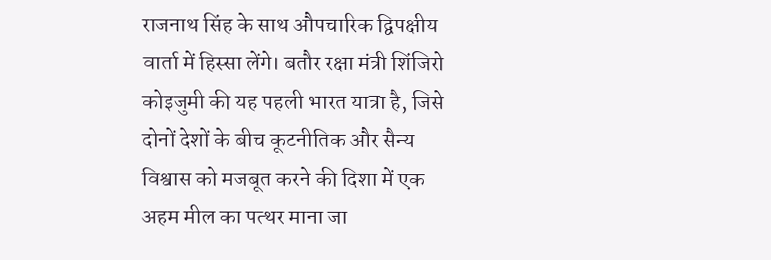राजनाथ सिंह के साथ औपचारिक द्विपक्षीय वार्ता में हिस्सा लेंगे। बतौर रक्षा मंत्री शिंजिरो कोइजुमी की यह पहली भारत यात्रा है, जिसे दोनों देशों के बीच कूटनीतिक और सैन्य विश्वास को मजबूत करने की दिशा में एक अहम मील का पत्थर माना जा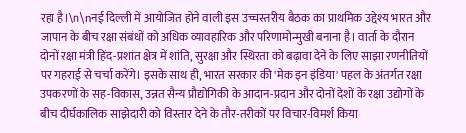रहा है।\n\nनई दिल्ली में आयोजित होने वाली इस उच्चस्तरीय बैठक का प्राथमिक उद्देश्य भारत और जापान के बीच रक्षा संबंधों को अधिक व्यावहारिक और परिणामोन्मुखी बनाना है। वार्ता के दौरान दोनों रक्षा मंत्री हिंद-प्रशांत क्षेत्र में शांति, सुरक्षा और स्थिरता को बढ़ावा देने के लिए साझा रणनीतियों पर गहराई से चर्चा करेंगे। इसके साथ ही, भारत सरकार की 'मेक इन इंडिया' पहल के अंतर्गत रक्षा उपकरणों के सह-विकास, उन्नत सैन्य प्रौद्योगिकी के आदान-प्रदान और दोनों देशों के रक्षा उद्योगों के बीच दीर्घकालिक साझेदारी को विस्तार देने के तौर-तरीकों पर विचार-विमर्श किया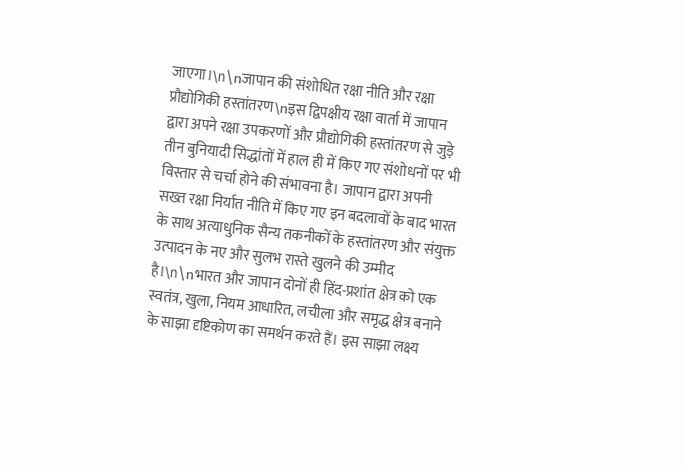जाएगा।\n\nजापान की संशोधित रक्षा नीति और रक्षा प्रौद्योगिकी हस्तांतरण\nइस द्विपक्षीय रक्षा वार्ता में जापान द्वारा अपने रक्षा उपकरणों और प्रौद्योगिकी हस्तांतरण से जुड़े तीन बुनियादी सिद्धांतों में हाल ही में किए गए संशोधनों पर भी विस्तार से चर्चा होने की संभावना है। जापान द्वारा अपनी सख्त रक्षा निर्यात नीति में किए गए इन बदलावों के बाद भारत के साथ अत्याधुनिक सैन्य तकनीकों के हस्तांतरण और संयुक्त उत्पादन के नए और सुलभ रास्ते खुलने की उम्मीद है।\n\nभारत और जापान दोनों ही हिंद-प्रशांत क्षेत्र को एक स्वतंत्र, खुला, नियम आधारित, लचीला और समृद्ध क्षेत्र बनाने के साझा दृष्टिकोण का समर्थन करते हैं। इस साझा लक्ष्य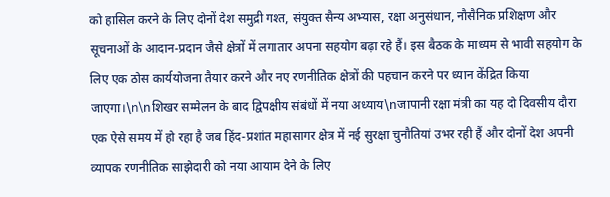को हासिल करने के लिए दोनों देश समुद्री गश्त, संयुक्त सैन्य अभ्यास, रक्षा अनुसंधान, नौसैनिक प्रशिक्षण और सूचनाओं के आदान-प्रदान जैसे क्षेत्रों में लगातार अपना सहयोग बढ़ा रहे हैं। इस बैठक के माध्यम से भावी सहयोग के लिए एक ठोस कार्ययोजना तैयार करने और नए रणनीतिक क्षेत्रों की पहचान करने पर ध्यान केंद्रित किया जाएगा।\n\nशिखर सम्मेलन के बाद द्विपक्षीय संबंधों में नया अध्याय\nजापानी रक्षा मंत्री का यह दो दिवसीय दौरा एक ऐसे समय में हो रहा है जब हिंद-प्रशांत महासागर क्षेत्र में नई सुरक्षा चुनौतियां उभर रही हैं और दोनों देश अपनी व्यापक रणनीतिक साझेदारी को नया आयाम देने के लिए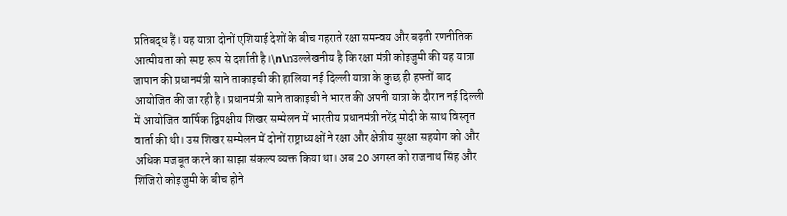प्रतिबद्ध हैं। यह यात्रा दोनों एशियाई देशों के बीच गहराते रक्षा समन्वय और बढ़ती रणनीतिक आत्मीयता को स्पष्ट रूप से दर्शाती है।\n\nउल्लेखनीय है कि रक्षा मंत्री कोइजुमी की यह यात्रा जापान की प्रधानमंत्री साने ताकाइची की हालिया नई दिल्ली यात्रा के कुछ ही हफ्तों बाद आयोजित की जा रही है। प्रधानमंत्री साने ताकाइची ने भारत की अपनी यात्रा के दौरान नई दिल्ली में आयोजित वार्षिक द्विपक्षीय शिखर सम्मेलन में भारतीय प्रधानमंत्री नरेंद्र मोदी के साथ विस्तृत वार्ता की थी। उस शिखर सम्मेलन में दोनों राष्ट्राध्यक्षों ने रक्षा और क्षेत्रीय सुरक्षा सहयोग को और अधिक मजबूत करने का साझा संकल्प व्यक्त किया था। अब 20 अगस्त को राजनाथ सिंह और शिंजिरो कोइजुमी के बीच होने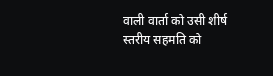वाली वार्ता को उसी शीर्ष स्तरीय सहमति को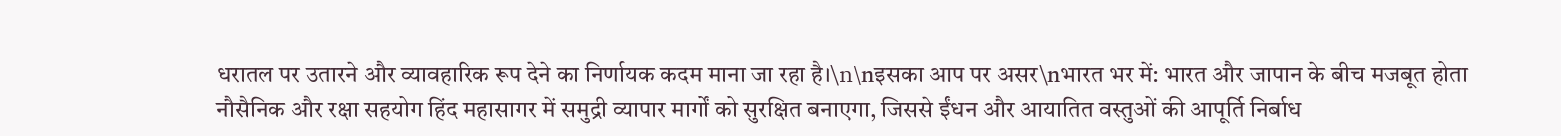धरातल पर उतारने और व्यावहारिक रूप देने का निर्णायक कदम माना जा रहा है।\n\nइसका आप पर असर\nभारत भर में: भारत और जापान के बीच मजबूत होता नौसैनिक और रक्षा सहयोग हिंद महासागर में समुद्री व्यापार मार्गों को सुरक्षित बनाएगा, जिससे ईंधन और आयातित वस्तुओं की आपूर्ति निर्बाध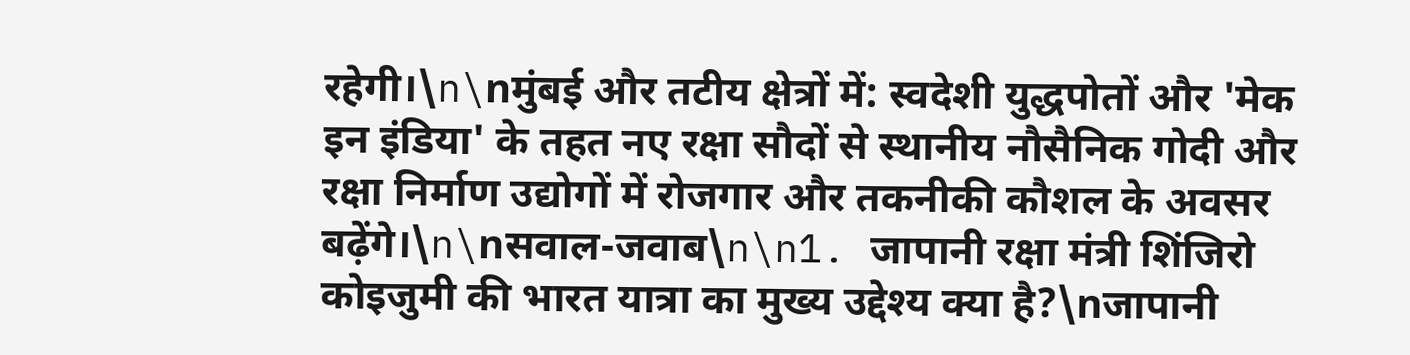रहेगी।\n\nमुंबई और तटीय क्षेत्रों में: स्वदेशी युद्धपोतों और 'मेक इन इंडिया' के तहत नए रक्षा सौदों से स्थानीय नौसैनिक गोदी और रक्षा निर्माण उद्योगों में रोजगार और तकनीकी कौशल के अवसर बढ़ेंगे।\n\nसवाल-जवाब\n\n1. जापानी रक्षा मंत्री शिंजिरो कोइजुमी की भारत यात्रा का मुख्य उद्देश्य क्या है?\nजापानी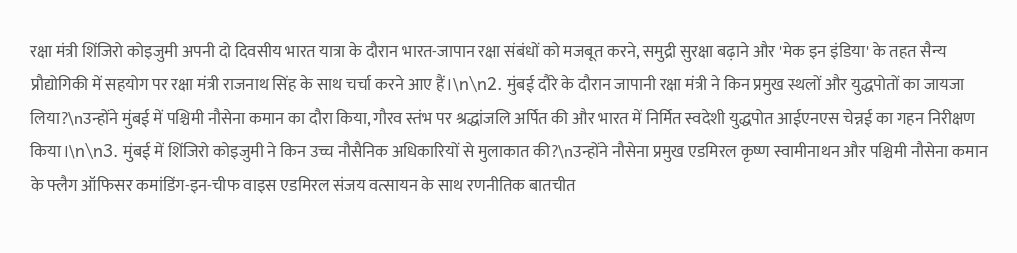रक्षा मंत्री शिंजिरो कोइजुमी अपनी दो दिवसीय भारत यात्रा के दौरान भारत-जापान रक्षा संबंधों को मजबूत करने, समुद्री सुरक्षा बढ़ाने और 'मेक इन इंडिया' के तहत सैन्य प्रौद्योगिकी में सहयोग पर रक्षा मंत्री राजनाथ सिंह के साथ चर्चा करने आए हैं।\n\n2. मुंबई दौरे के दौरान जापानी रक्षा मंत्री ने किन प्रमुख स्थलों और युद्धपोतों का जायजा लिया?\nउन्होंने मुंबई में पश्चिमी नौसेना कमान का दौरा किया, गौरव स्तंभ पर श्रद्धांजलि अर्पित की और भारत में निर्मित स्वदेशी युद्धपोत आईएनएस चेन्नई का गहन निरीक्षण किया।\n\n3. मुंबई में शिंजिरो कोइजुमी ने किन उच्च नौसैनिक अधिकारियों से मुलाकात की?\nउन्होंने नौसेना प्रमुख एडमिरल कृष्ण स्वामीनाथन और पश्चिमी नौसेना कमान के फ्लैग ऑफिसर कमांडिंग-इन-चीफ वाइस एडमिरल संजय वत्सायन के साथ रणनीतिक बातचीत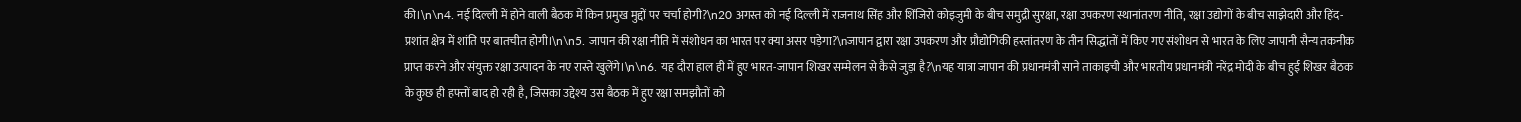की।\n\n4. नई दिल्ली में होने वाली बैठक में किन प्रमुख मुद्दों पर चर्चा होगी?\n20 अगस्त को नई दिल्ली में राजनाथ सिंह और शिंजिरो कोइजुमी के बीच समुद्री सुरक्षा, रक्षा उपकरण स्थानांतरण नीति, रक्षा उद्योगों के बीच साझेदारी और हिंद-प्रशांत क्षेत्र में शांति पर बातचीत होगी।\n\n5. जापान की रक्षा नीति में संशोधन का भारत पर क्या असर पड़ेगा?\nजापान द्वारा रक्षा उपकरण और प्रौद्योगिकी हस्तांतरण के तीन सिद्धांतों में किए गए संशोधन से भारत के लिए जापानी सैन्य तकनीक प्राप्त करने और संयुक्त रक्षा उत्पादन के नए रास्ते खुलेंगे।\n\n6. यह दौरा हाल ही में हुए भारत-जापान शिखर सम्मेलन से कैसे जुड़ा है?\nयह यात्रा जापान की प्रधानमंत्री साने ताकाइची और भारतीय प्रधानमंत्री नरेंद्र मोदी के बीच हुई शिखर बैठक के कुछ ही हफ्तों बाद हो रही है, जिसका उद्देश्य उस बैठक में हुए रक्षा समझौतों को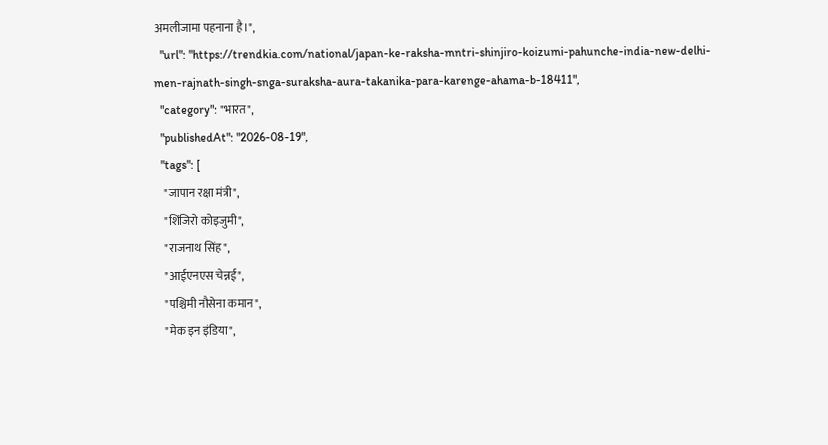अमलीजामा पहनाना है।",
  "url": "https://trendkia.com/national/japan-ke-raksha-mntri-shinjiro-koizumi-pahunche-india-new-delhi-men-rajnath-singh-snga-suraksha-aura-takanika-para-karenge-ahama-b-18411",
  "category": "भारत",
  "publishedAt": "2026-08-19",
  "tags": [
    "जापान रक्षा मंत्री",
    "शिंजिरो कोइजुमी",
    "राजनाथ सिंह",
    "आईएनएस चेन्नई",
    "पश्चिमी नौसेना कमान",
    "मेक इन इंडिया",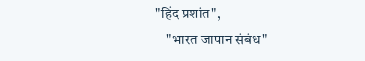"हिंद प्रशांत",
    "भारत जापान संबंध"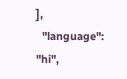],
  "language": "hi",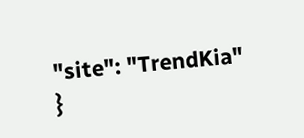"site": "TrendKia"
}